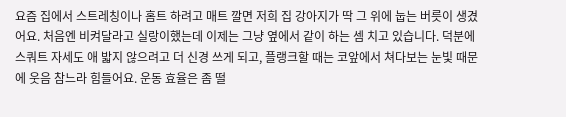요즘 집에서 스트레칭이나 홈트 하려고 매트 깔면 저희 집 강아지가 딱 그 위에 눕는 버릇이 생겼어요. 처음엔 비켜달라고 실랑이했는데 이제는 그냥 옆에서 같이 하는 셈 치고 있습니다. 덕분에 스쿼트 자세도 애 밟지 않으려고 더 신경 쓰게 되고, 플랭크할 때는 코앞에서 쳐다보는 눈빛 때문에 웃음 참느라 힘들어요. 운동 효율은 좀 떨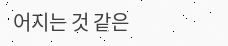어지는 것 같은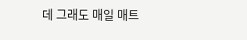데 그래도 매일 매트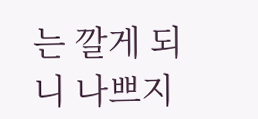는 깔게 되니 나쁘지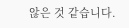않은 것 같습니다.